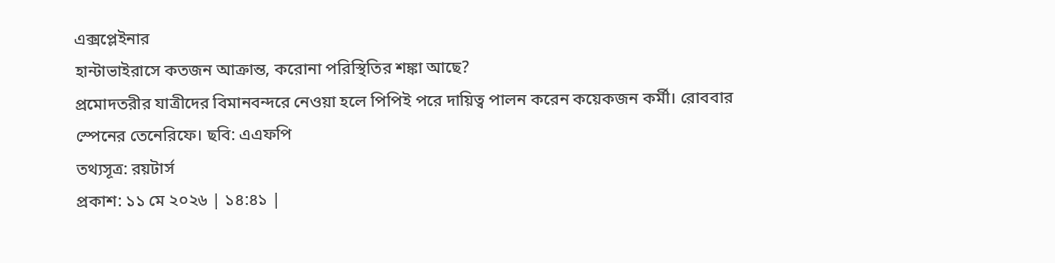এক্সপ্লেইনার
হান্টাভাইরাসে কতজন আক্রান্ত, করোনা পরিস্থিতির শঙ্কা আছে?
প্রমোদতরীর যাত্রীদের বিমানবন্দরে নেওয়া হলে পিপিই পরে দায়িত্ব পালন করেন কয়েকজন কর্মী। রোববার স্পেনের তেনেরিফে। ছবি: এএফপি
তথ্যসূত্র: রয়টার্স
প্রকাশ: ১১ মে ২০২৬ | ১৪:৪১ |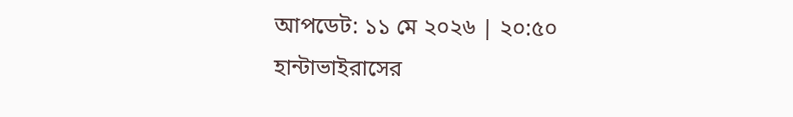আপডেট: ১১ মে ২০২৬ | ২০:৫০
হান্টাভাইরাসের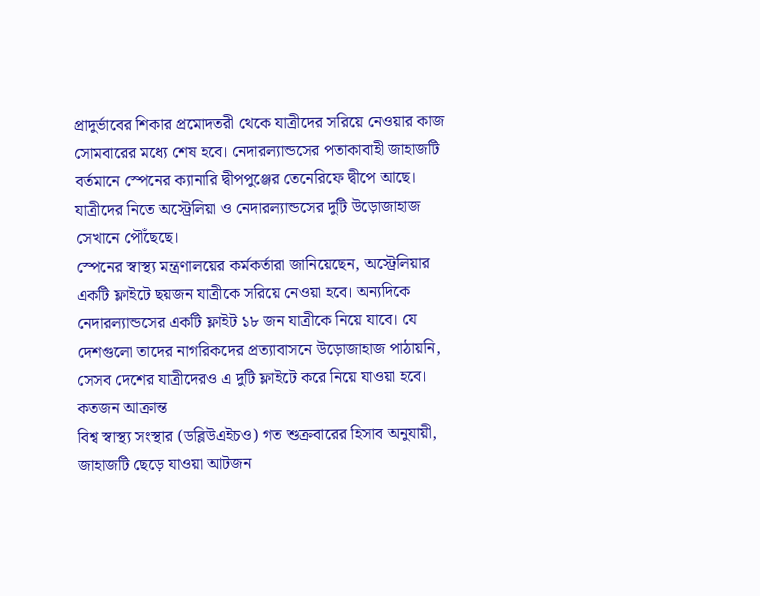প্রাদুর্ভাবের শিকার প্রমোদতরী থেকে যাত্রীদের সরিয়ে নেওয়ার কাজ সোমবারের মধ্যে শেষ হবে। নেদারল্যান্ডসের পতাকাবাহী জাহাজটি বর্তমানে স্পেনের ক্যানারি দ্বীপপুঞ্জের তেনেরিফে দ্বীপে আছে। যাত্রীদের নিতে অস্ট্রেলিয়া ও নেদারল্যান্ডসের দুটি উড়োজাহাজ সেখানে পৌঁছেছে।
স্পেনের স্বাস্থ্য মন্ত্রণালয়ের কর্মকর্তারা জানিয়েছেন, অস্ট্রেলিয়ার একটি ফ্লাইটে ছয়জন যাত্রীকে সরিয়ে নেওয়া হবে। অন্যদিকে নেদারল্যান্ডসের একটি ফ্লাইট ১৮ জন যাত্রীকে নিয়ে যাবে। যে দেশগুলো তাদের নাগরিকদের প্রত্যাবাসনে উড়োজাহাজ পাঠায়নি, সেসব দেশের যাত্রীদেরও এ দুটি ফ্লাইটে করে নিয়ে যাওয়া হবে।
কতজন আক্রান্ত
বিশ্ব স্বাস্থ্য সংস্থার (ডব্লিউএইচও) গত শুক্রবারের হিসাব অনুযায়ী, জাহাজটি ছেড়ে যাওয়া আটজন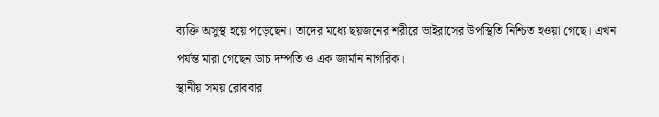ব্যক্তি অসুস্থ হয়ে পড়েছেন। তাদের মধ্যে ছয়জনের শরীরে ভাইরাসের উপস্থিতি নিশ্চিত হওয়া গেছে। এখন পর্যন্ত মারা গেছেন ডাচ দম্পতি ও এক জার্মান নাগরিক।
স্থানীয় সময় রোববার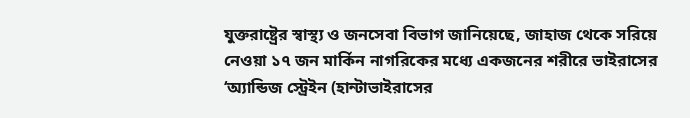যুক্তরাষ্ট্রের স্বাস্থ্য ও জনসেবা বিভাগ জানিয়েছে, জাহাজ থেকে সরিয়ে নেওয়া ১৭ জন মার্কিন নাগরিকের মধ্যে একজনের শরীরে ভাইরাসের ‘অ্যান্ডিজ স্ট্রেইন (হান্টাভাইরাসের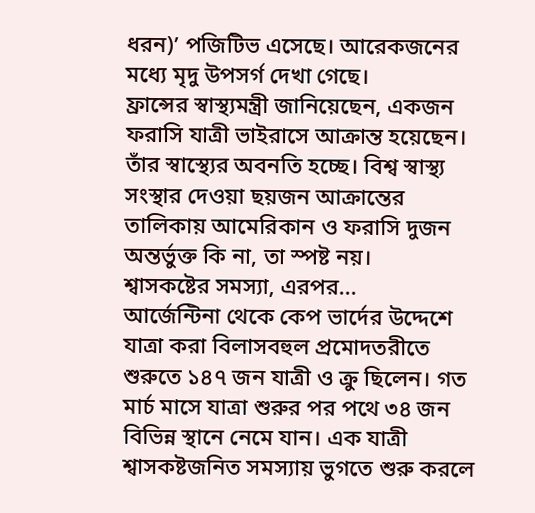ধরন)’ পজিটিভ এসেছে। আরেকজনের মধ্যে মৃদু উপসর্গ দেখা গেছে।
ফ্রান্সের স্বাস্থ্যমন্ত্রী জানিয়েছেন, একজন ফরাসি যাত্রী ভাইরাসে আক্রান্ত হয়েছেন। তাঁর স্বাস্থ্যের অবনতি হচ্ছে। বিশ্ব স্বাস্থ্য সংস্থার দেওয়া ছয়জন আক্রান্তের তালিকায় আমেরিকান ও ফরাসি দুজন অন্তর্ভুক্ত কি না, তা স্পষ্ট নয়।
শ্বাসকষ্টের সমস্যা, এরপর...
আর্জেন্টিনা থেকে কেপ ভার্দের উদ্দেশে যাত্রা করা বিলাসবহুল প্রমোদতরীতে শুরুতে ১৪৭ জন যাত্রী ও ক্রু ছিলেন। গত মার্চ মাসে যাত্রা শুরুর পর পথে ৩৪ জন বিভিন্ন স্থানে নেমে যান। এক যাত্রী শ্বাসকষ্টজনিত সমস্যায় ভুগতে শুরু করলে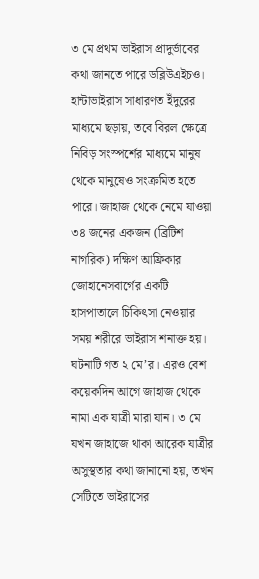৩ মে প্রথম ভাইরাস প্রাদুর্ভাবের কথা জানতে পারে ডব্লিউএইচও।
হান্টাভাইরাস সাধারণত ইঁদুরের মাধ্যমে ছড়ায়, তবে বিরল ক্ষেত্রে নিবিড় সংস্পর্শের মাধ্যমে মানুষ থেকে মানুষেও সংক্রমিত হতে পারে। জাহাজ থেকে নেমে যাওয়া ৩৪ জনের একজন (ব্রিটিশ নাগরিক) দক্ষিণ আফ্রিকার জোহানেসবার্গের একটি হাসপাতালে চিকিৎসা নেওয়ার সময় শরীরে ভাইরাস শনাক্ত হয়। ঘটনাটি গত ২ মে’র। এরও বেশ কয়েকদিন আগে জাহাজ থেকে নামা এক যাত্রী মারা যান। ৩ মে যখন জাহাজে থাকা আরেক যাত্রীর অসুস্থতার কথা জানানো হয়, তখন সেটিতে ভাইরাসের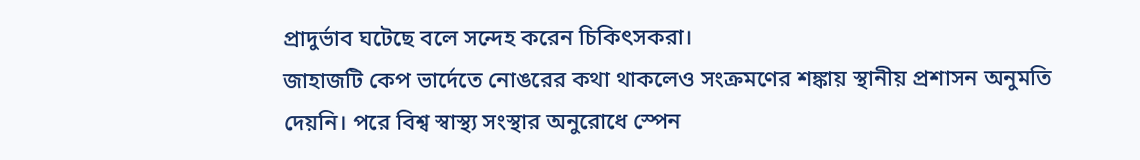প্রাদুর্ভাব ঘটেছে বলে সন্দেহ করেন চিকিৎসকরা।
জাহাজটি কেপ ভার্দেতে নোঙরের কথা থাকলেও সংক্রমণের শঙ্কায় স্থানীয় প্রশাসন অনুমতি দেয়নি। পরে বিশ্ব স্বাস্থ্য সংস্থার অনুরোধে স্পেন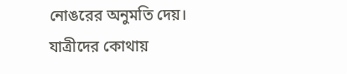নোঙরের অনুমতি দেয়।
যাত্রীদের কোথায়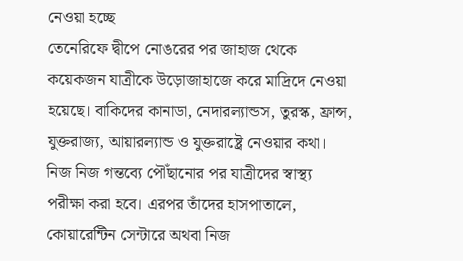নেওয়া হচ্ছে
তেনেরিফে দ্বীপে নোঙরের পর জাহাজ থেকে কয়েকজন যাত্রীকে উড়োজাহাজে করে মাদ্রিদে নেওয়া হয়েছে। বাকিদের কানাডা, নেদারল্যান্ডস, তুরস্ক, ফ্রান্স, যুক্তরাজ্য, আয়ারল্যান্ড ও যুক্তরাষ্ট্রে নেওয়ার কথা। নিজ নিজ গন্তব্যে পৌঁছানোর পর যাত্রীদের স্বাস্থ্য পরীক্ষা করা হবে। এরপর তাঁদের হাসপাতালে, কোয়ারেন্টিন সেন্টারে অথবা নিজ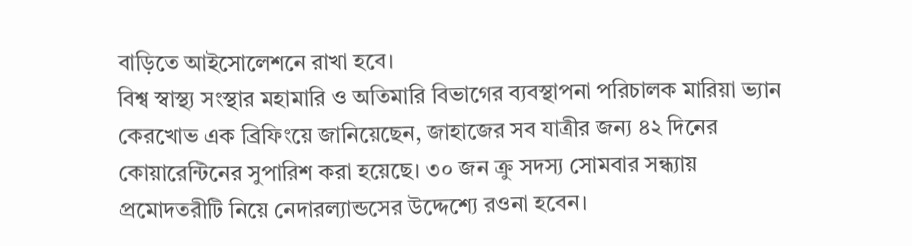বাড়িতে আইসোলেশনে রাখা হবে।
বিশ্ব স্বাস্থ্য সংস্থার মহামারি ও অতিমারি বিভাগের ব্যবস্থাপনা পরিচালক মারিয়া ভ্যান কেরখোভ এক ব্রিফিংয়ে জানিয়েছেন, জাহাজের সব যাত্রীর জন্য ৪২ দিনের কোয়ারেন্টিনের সুপারিশ করা হয়েছে। ৩০ জন ক্রু সদস্য সোমবার সন্ধ্যায় প্রমোদতরীটি নিয়ে নেদারল্যান্ডসের উদ্দেশ্যে রওনা হবেন।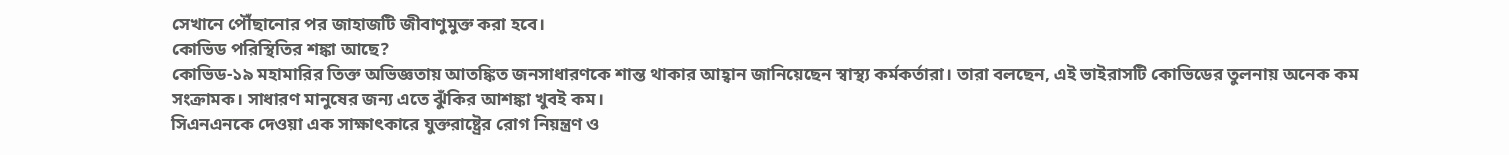সেখানে পৌঁছানোর পর জাহাজটি জীবাণুমুক্ত করা হবে।
কোভিড পরিস্থিতির শঙ্কা আছে?
কোভিড-১৯ মহামারির তিক্ত অভিজ্ঞতায় আতঙ্কিত জনসাধারণকে শান্ত থাকার আহ্বান জানিয়েছেন স্বাস্থ্য কর্মকর্তারা। তারা বলছেন, এই ভাইরাসটি কোভিডের তুলনায় অনেক কম সংক্রামক। সাধারণ মানুষের জন্য এতে ঝুঁকির আশঙ্কা খুবই কম।
সিএনএনকে দেওয়া এক সাক্ষাৎকারে যুক্তরাষ্ট্রের রোগ নিয়ন্ত্রণ ও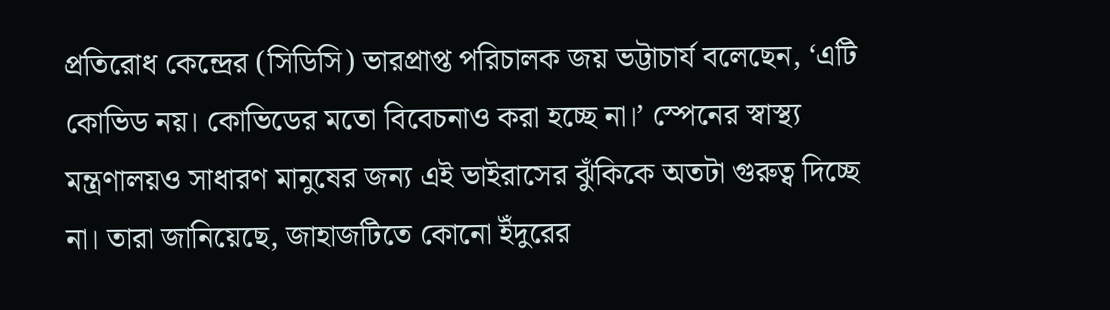প্রতিরোধ কেন্দ্রের (সিডিসি) ভারপ্রাপ্ত পরিচালক জয় ভট্টাচার্য বলেছেন, ‘এটি কোভিড নয়। কোভিডের মতো বিবেচনাও করা হচ্ছে না।’ স্পেনের স্বাস্থ্য মন্ত্রণালয়ও সাধারণ মানুষের জন্য এই ভাইরাসের ঝুঁকিকে অতটা গুরুত্ব দিচ্ছে না। তারা জানিয়েছে, জাহাজটিতে কোনো ইঁদুরের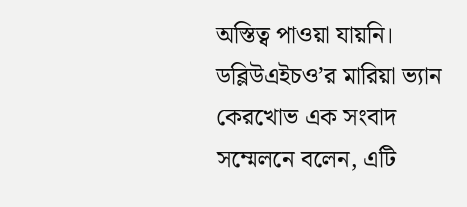অস্তিত্ব পাওয়া যায়নি।
ডব্লিউএইচও’র মারিয়া ভ্যান কেরখোভ এক সংবাদ সম্মেলনে বলেন, এটি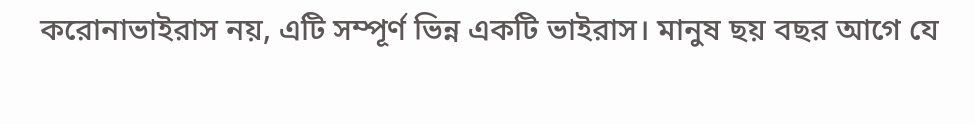করোনাভাইরাস নয়, এটি সম্পূর্ণ ভিন্ন একটি ভাইরাস। মানুষ ছয় বছর আগে যে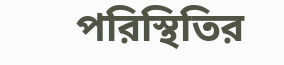পরিস্থিতির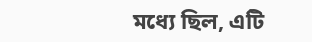মধ্যে ছিল, এটি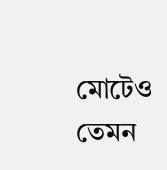মোটেও তেমন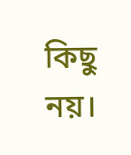কিছু নয়।